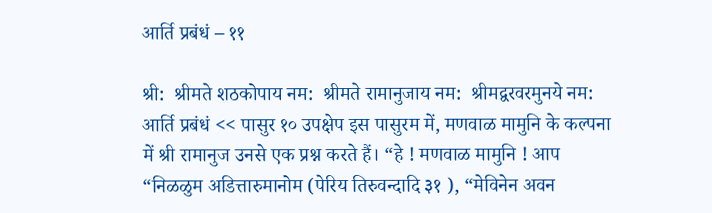आर्ति प्रबंधं – ११

श्री:  श्रीमते शठकोपाय नम:  श्रीमते रामानुजाय नम:  श्रीमद्वरवरमुनये नम: आर्ति प्रबंधं << पासुर १० उपक्षेप इस पासुरम में, मणवाळ मामुनि के कल्पना में श्री रामानुज उनसे एक प्रश्न करते हैं। “हे ! मणवाळ मामुनि ! आप  “निळळुम अडित्तारुमानोम (पेरिय तिरुवन्दादि ३१ ), “मेविनेन अवन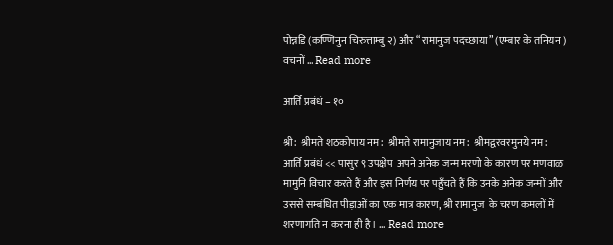पोन्नडि (कण्णिनुन चिरुत्ताम्बु २) और “रामानुज पदच्छाया” (एम्बार के तनियन ) वचनों … Read more

आर्ति प्रबंधं – १०

श्री:  श्रीमते शठकोपाय नम:  श्रीमते रामानुजाय नम:  श्रीमद्वरवरमुनये नम: आर्ति प्रबंधं << पासुर ९ उपक्षेप  अपने अनेक जन्म मरणो के कारण पर मणवाळ मामुनि विचार करते हैं और इस निर्णय पर पहुँचते हैं कि उनके अनेक जन्मों और उससे सम्बंधित पीड़ाओं का एक मात्र कारण, श्री रामानुज  के चरण कमलों में शरणागति न करना ही है। … Read more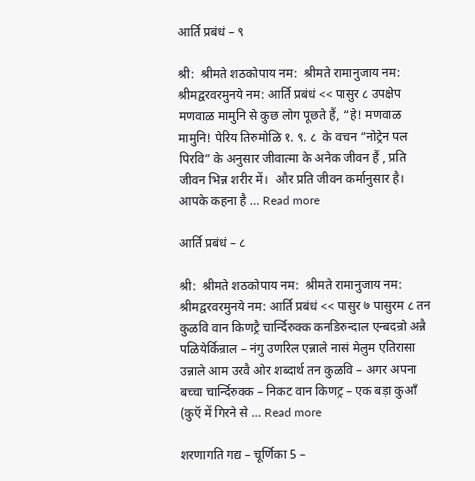आर्ति प्रबंधं – ९

श्री:  श्रीमते शठकोपाय नम:  श्रीमते रामानुजाय नम:  श्रीमद्वरवरमुनये नम: आर्ति प्रबंधं << पासुर ८ उपक्षेप मणवाळ मामुनि से कुछ लोग पूछते हैं, “हे! मणवाळ मामुनि! पेरिय तिरुमोळि १. ९. ८  के वचन “नोट्रेन पल पिरवि” के अनुसार जीवात्मा के अनेक जीवन हैं , प्रति जीवन भिन्न शरीर में।  और प्रति जीवन कर्मानुसार है। आपके कहना है … Read more

आर्ति प्रबंधं – ८

श्री:  श्रीमते शठकोपाय नम:  श्रीमते रामानुजाय नम:  श्रीमद्वरवरमुनये नम: आर्ति प्रबंधं << पासुर ७ पासुरम ८ तन कुळवि वान किणट्रै चार्न्दिरुक्क कनडिरुन्दाल एन्बदन्रो अन्नै पळियेर्किन्राल – नंगु उणरिल एन्नाले नासं मेलुम एतिरासा उन्नाले आम उरवै ओर शब्दार्थ तन कुळवि – अगर अपना बच्चा चार्न्दिरुक्क – निकट वान किणट्र – एक बड़ा कुआँ (कुऍ में गिरने से … Read more

शरणागति गद्य – चूर्णिका 5 –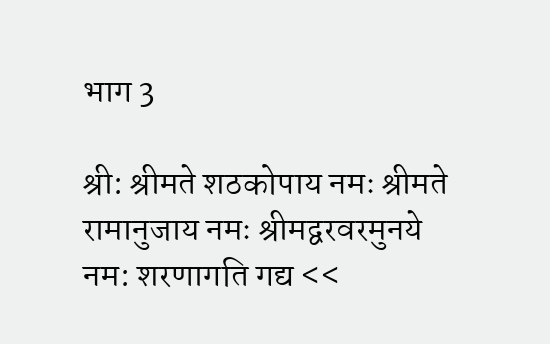भाग 3

श्री: श्रीमते शठकोपाय नमः श्रीमते रामानुजाय नमः श्रीमद्वरवरमुनये नम: शरणागति गद्य <<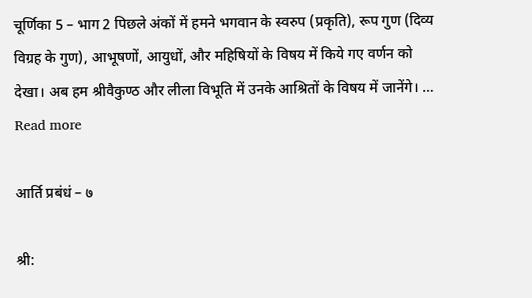चूर्णिका 5 – भाग 2 पिछले अंकों में हमने भगवान के स्वरुप (प्रकृति), रूप गुण (दिव्य विग्रह के गुण), आभूषणों, आयुधों, और महिषियों के विषय में किये गए वर्णन को देखा। अब हम श्रीवैकुण्ठ और लीला विभूति में उनके आश्रितों के विषय में जानेंगे। … Read more

आर्ति प्रबंधं – ७

श्री: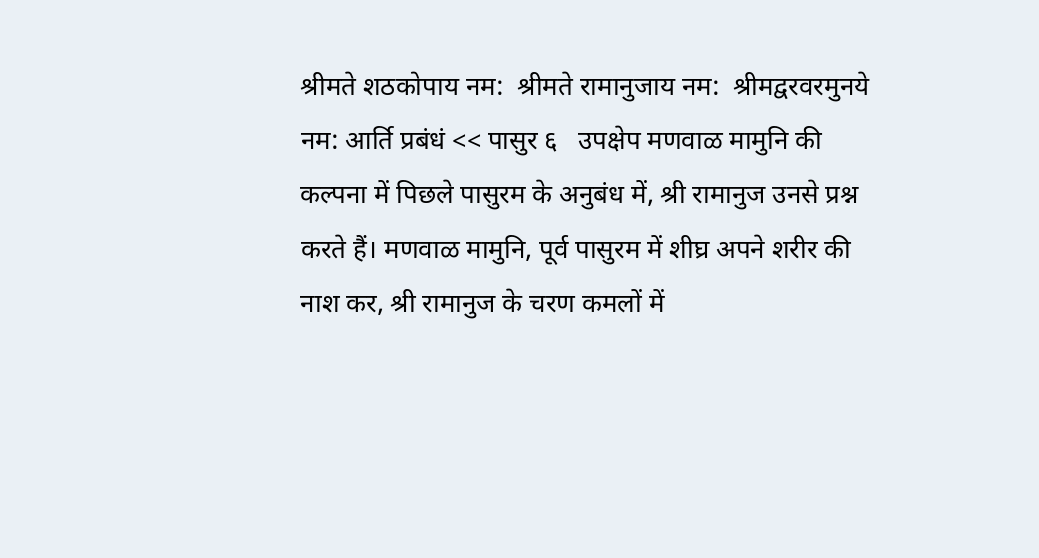श्रीमते शठकोपाय नम:  श्रीमते रामानुजाय नम:  श्रीमद्वरवरमुनये नम: आर्ति प्रबंधं << पासुर ६   उपक्षेप मणवाळ मामुनि की कल्पना में पिछले पासुरम के अनुबंध में, श्री रामानुज उनसे प्रश्न करते हैं। मणवाळ मामुनि, पूर्व पासुरम में शीघ्र अपने शरीर की नाश कर, श्री रामानुज के चरण कमलों में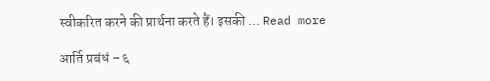स्वीकरित करने की प्रार्थना करते हैं। इसकी … Read more

आर्ति प्रबंधं – ६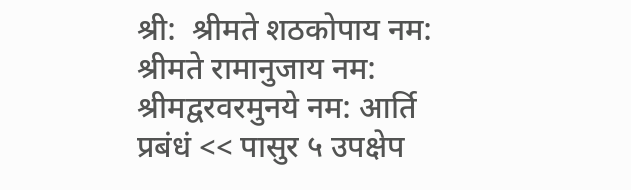श्री:  श्रीमते शठकोपाय नम:  श्रीमते रामानुजाय नम:  श्रीमद्वरवरमुनये नम: आर्ति प्रबंधं << पासुर ५ उपक्षेप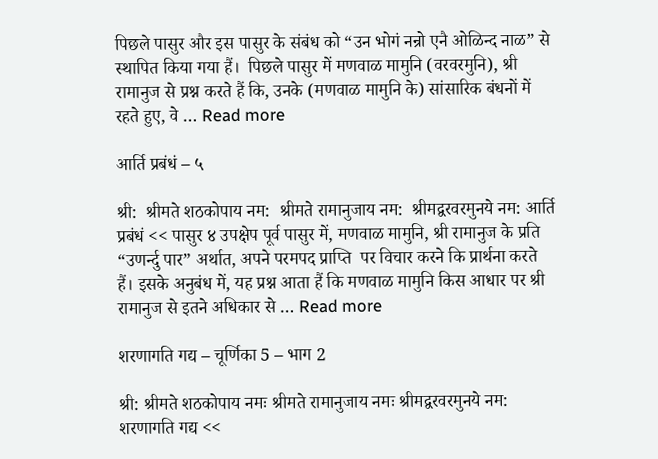पिछले पासुर और इस पासुर के संबंध को “उन भोगं नन्रो एनै ओळिन्द नाळ” से स्थापित किया गया हैं।  पिछले पासुर में मणवाळ मामुनि (वरवरमुनि), श्री रामानुज से प्रश्न करते हैं कि, उनके (मणवाळ मामुनि के) सांसारिक बंधनों में रहते हुए, वे … Read more

आर्ति प्रबंधं – ५

श्री:  श्रीमते शठकोपाय नम:  श्रीमते रामानुजाय नम:  श्रीमद्वरवरमुनये नम: आर्ति प्रबंधं << पासुर ४ उपक्षेप पूर्व पासुर में, मणवाळ मामुनि, श्री रामानुज के प्रति “उणर्न्दु पार” अर्थात, अपने परमपद प्राप्ति  पर विचार करने कि प्रार्थना करते हैं। इसके अनुबंध में, यह प्रश्न आता हैं कि मणवाळ मामुनि किस आधार पर श्री रामानुज से इतने अधिकार से … Read more

शरणागति गद्य – चूर्णिका 5 – भाग 2

श्री: श्रीमते शठकोपाय नमः श्रीमते रामानुजाय नमः श्रीमद्वरवरमुनये नम: शरणागति गद्य <<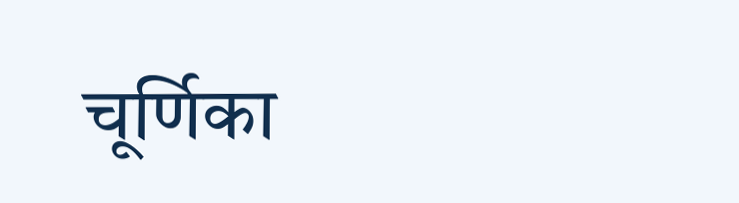चूर्णिका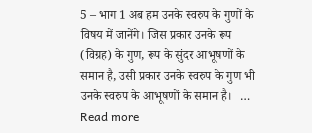5 – भाग 1 अब हम उनके स्वरुप के गुणों के विषय में जानेंगे। जिस प्रकार उनके रूप (विग्रह) के गुण, रूप के सुंदर आभूषणों के समान है, उसी प्रकार उनके स्वरुप के गुण भी उनके स्वरुप के आभूषणों के समान है।   … Read more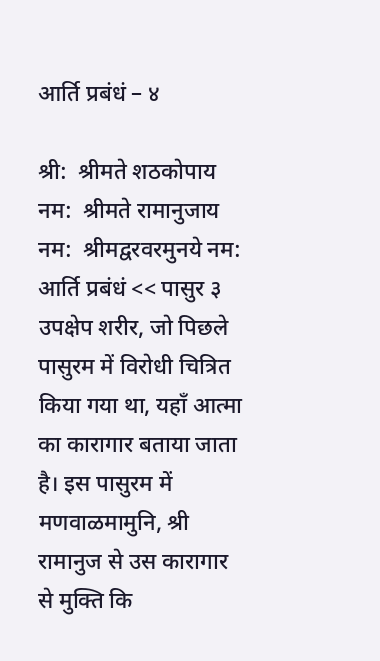आर्ति प्रबंधं – ४

श्री:  श्रीमते शठकोपाय नम:  श्रीमते रामानुजाय नम:  श्रीमद्वरवरमुनये नम: आर्ति प्रबंधं << पासुर ३ उपक्षेप शरीर, जो पिछले पासुरम में विरोधी चित्रित किया गया था, यहाँ आत्मा का कारागार बताया जाता है। इस पासुरम में मणवाळमामुनि, श्री रामानुज से उस कारागार से मुक्ति कि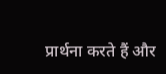प्रार्थना करते हैं और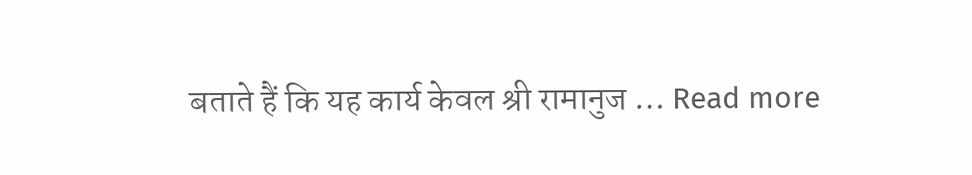बताते हैं कि यह कार्य केवल श्री रामानुज … Read more